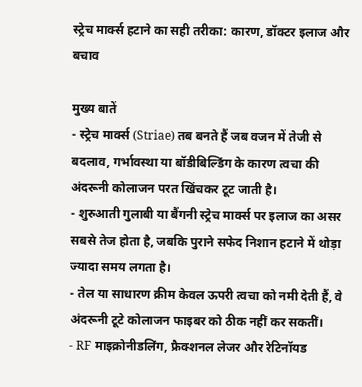स्ट्रेच मार्क्स हटाने का सही तरीका: कारण, डॉक्टर इलाज और बचाव

मुख्य बातें
- स्ट्रेच मार्क्स (Striae) तब बनते हैं जब वजन में तेजी से बदलाव, गर्भावस्था या बॉडीबिल्डिंग के कारण त्वचा की अंदरूनी कोलाजन परत खिंचकर टूट जाती है।
- शुरुआती गुलाबी या बैंगनी स्ट्रेच मार्क्स पर इलाज का असर सबसे तेज होता है, जबकि पुराने सफेद निशान हटाने में थोड़ा ज्यादा समय लगता है।
- तेल या साधारण क्रीम केवल ऊपरी त्वचा को नमी देती हैं, वे अंदरूनी टूटे कोलाजन फाइबर को ठीक नहीं कर सकतीं।
- RF माइक्रोनीडलिंग, फ्रैक्शनल लेजर और रेटिनॉयड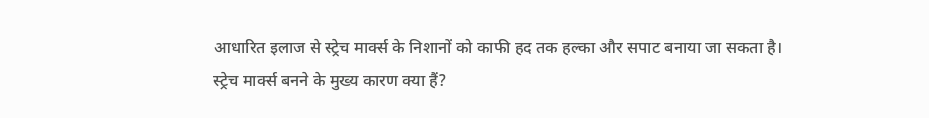आधारित इलाज से स्ट्रेच मार्क्स के निशानों को काफी हद तक हल्का और सपाट बनाया जा सकता है।
स्ट्रेच मार्क्स बनने के मुख्य कारण क्या हैं?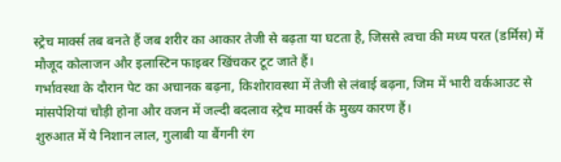स्ट्रेच मार्क्स तब बनते हैं जब शरीर का आकार तेजी से बढ़ता या घटता है, जिससे त्वचा की मध्य परत (डर्मिस) में मौजूद कोलाजन और इलास्टिन फाइबर खिंचकर टूट जाते हैं।
गर्भावस्था के दौरान पेट का अचानक बढ़ना, किशोरावस्था में तेजी से लंबाई बढ़ना, जिम में भारी वर्कआउट से मांसपेशियां चौड़ी होना और वजन में जल्दी बदलाव स्ट्रेच मार्क्स के मुख्य कारण हैं।
शुरुआत में ये निशान लाल, गुलाबी या बैंगनी रंग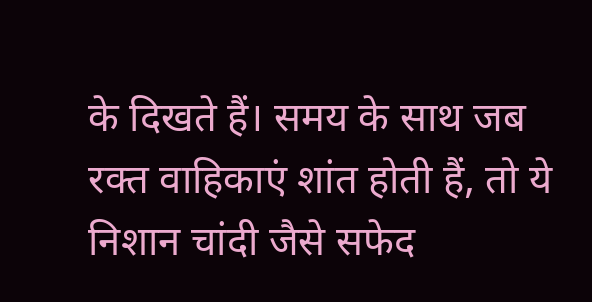के दिखते हैं। समय के साथ जब रक्त वाहिकाएं शांत होती हैं, तो ये निशान चांदी जैसे सफेद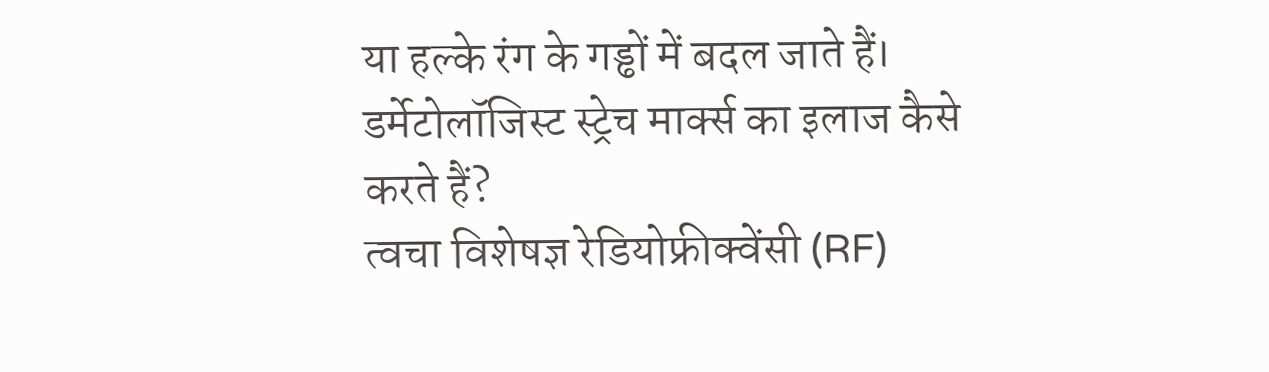या हल्के रंग के गड्ढों में बदल जाते हैं।
डर्मेटोलॉजिस्ट स्ट्रेच मार्क्स का इलाज कैसे करते हैं?
त्वचा विशेषज्ञ रेडियोफ्रीक्वेंसी (RF)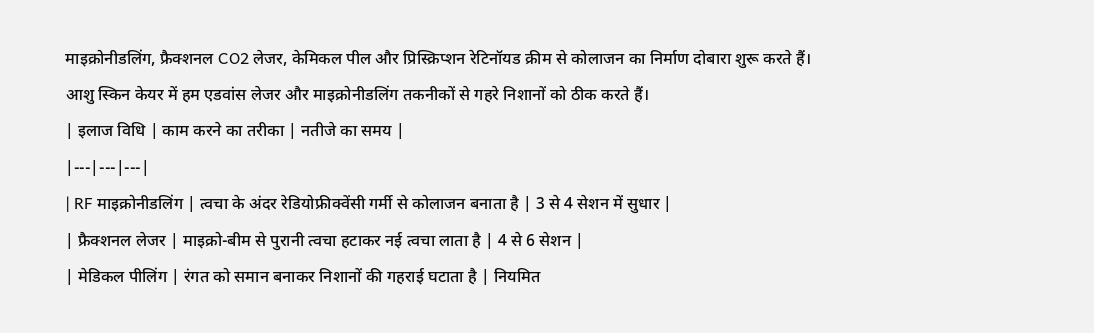माइक्रोनीडलिंग, फ्रैक्शनल CO2 लेजर, केमिकल पील और प्रिस्क्रिप्शन रेटिनॉयड क्रीम से कोलाजन का निर्माण दोबारा शुरू करते हैं।
आशु स्किन केयर में हम एडवांस लेजर और माइक्रोनीडलिंग तकनीकों से गहरे निशानों को ठीक करते हैं।
| इलाज विधि | काम करने का तरीका | नतीजे का समय |
|---|---|---|
| RF माइक्रोनीडलिंग | त्वचा के अंदर रेडियोफ्रीक्वेंसी गर्मी से कोलाजन बनाता है | 3 से 4 सेशन में सुधार |
| फ्रैक्शनल लेजर | माइक्रो-बीम से पुरानी त्वचा हटाकर नई त्वचा लाता है | 4 से 6 सेशन |
| मेडिकल पीलिंग | रंगत को समान बनाकर निशानों की गहराई घटाता है | नियमित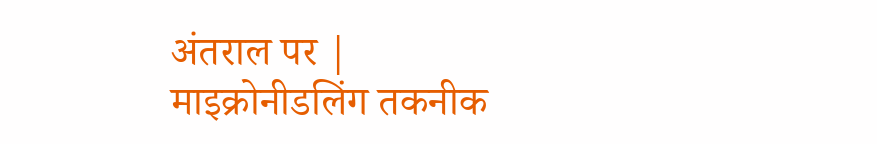अंतराल पर |
माइक्रोनीडलिंग तकनीक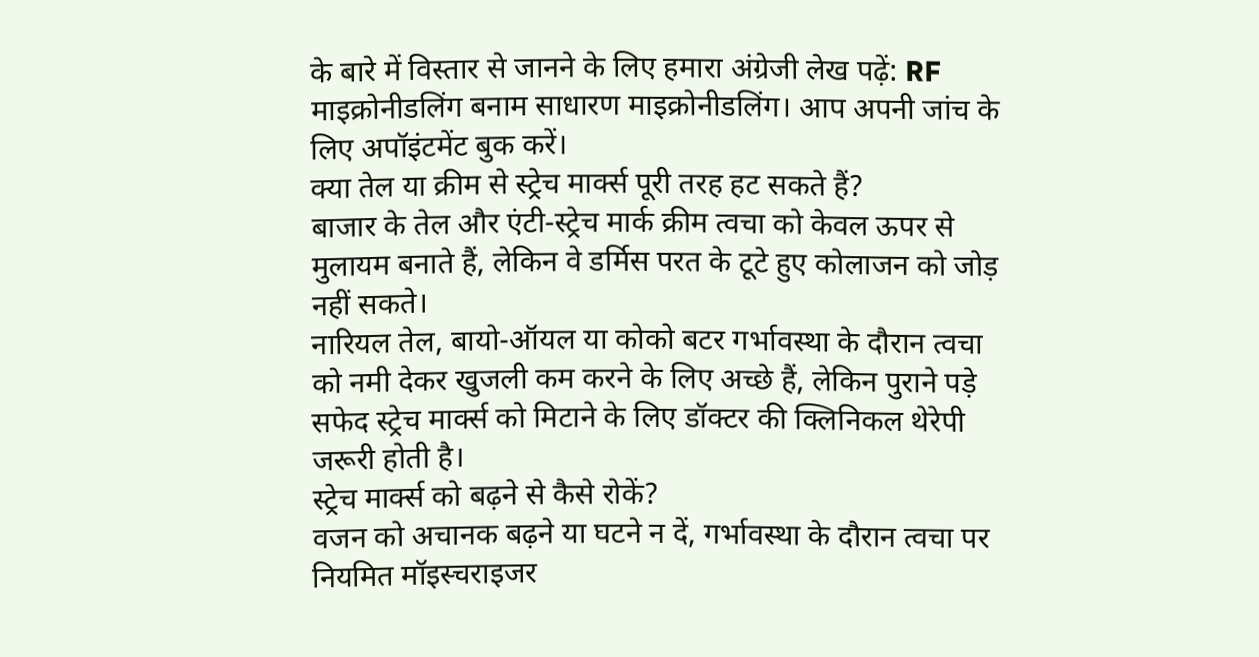के बारे में विस्तार से जानने के लिए हमारा अंग्रेजी लेख पढ़ें: RF माइक्रोनीडलिंग बनाम साधारण माइक्रोनीडलिंग। आप अपनी जांच के लिए अपॉइंटमेंट बुक करें।
क्या तेल या क्रीम से स्ट्रेच मार्क्स पूरी तरह हट सकते हैं?
बाजार के तेल और एंटी-स्ट्रेच मार्क क्रीम त्वचा को केवल ऊपर से मुलायम बनाते हैं, लेकिन वे डर्मिस परत के टूटे हुए कोलाजन को जोड़ नहीं सकते।
नारियल तेल, बायो-ऑयल या कोको बटर गर्भावस्था के दौरान त्वचा को नमी देकर खुजली कम करने के लिए अच्छे हैं, लेकिन पुराने पड़े सफेद स्ट्रेच मार्क्स को मिटाने के लिए डॉक्टर की क्लिनिकल थेरेपी जरूरी होती है।
स्ट्रेच मार्क्स को बढ़ने से कैसे रोकें?
वजन को अचानक बढ़ने या घटने न दें, गर्भावस्था के दौरान त्वचा पर नियमित मॉइस्चराइजर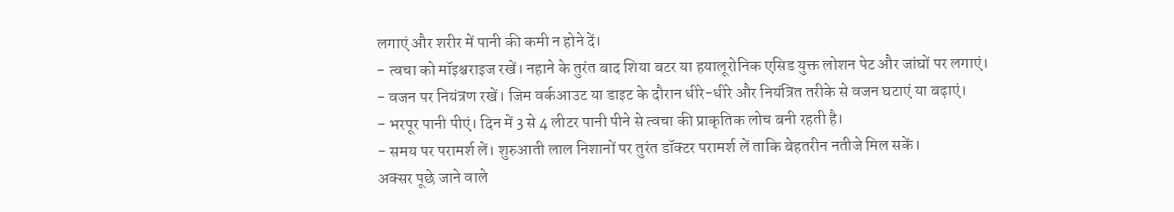लगाएं और शरीर में पानी की कमी न होने दें।
- त्वचा को मॉइश्चराइज रखें। नहाने के तुरंत बाद शिया बटर या हयालूरोनिक एसिड युक्त लोशन पेट और जांघों पर लगाएं।
- वजन पर नियंत्रण रखें। जिम वर्कआउट या डाइट के दौरान धीरे-धीरे और नियंत्रित तरीके से वजन घटाएं या बढ़ाएं।
- भरपूर पानी पीएं। दिन में 3 से 4 लीटर पानी पीने से त्वचा की प्राकृतिक लोच बनी रहती है।
- समय पर परामर्श लें। शुरुआती लाल निशानों पर तुरंत डॉक्टर परामर्श लें ताकि बेहतरीन नतीजे मिल सकें।
अक्सर पूछे जाने वाले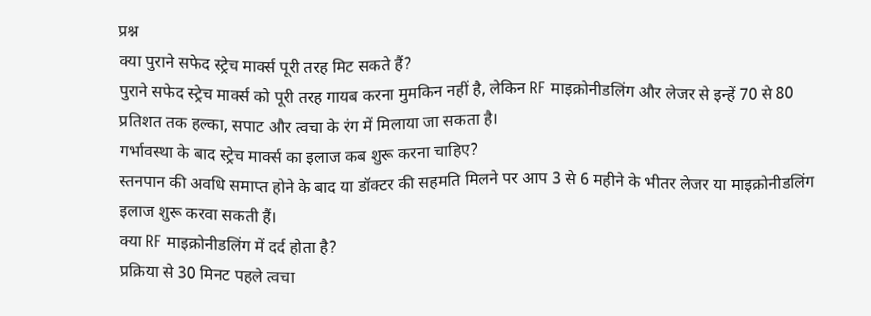प्रश्न
क्या पुराने सफेद स्ट्रेच मार्क्स पूरी तरह मिट सकते हैं?
पुराने सफेद स्ट्रेच मार्क्स को पूरी तरह गायब करना मुमकिन नहीं है, लेकिन RF माइक्रोनीडलिंग और लेजर से इन्हें 70 से 80 प्रतिशत तक हल्का, सपाट और त्वचा के रंग में मिलाया जा सकता है।
गर्भावस्था के बाद स्ट्रेच मार्क्स का इलाज कब शुरू करना चाहिए?
स्तनपान की अवधि समाप्त होने के बाद या डॉक्टर की सहमति मिलने पर आप 3 से 6 महीने के भीतर लेजर या माइक्रोनीडलिंग इलाज शुरू करवा सकती हैं।
क्या RF माइक्रोनीडलिंग में दर्द होता है?
प्रक्रिया से 30 मिनट पहले त्वचा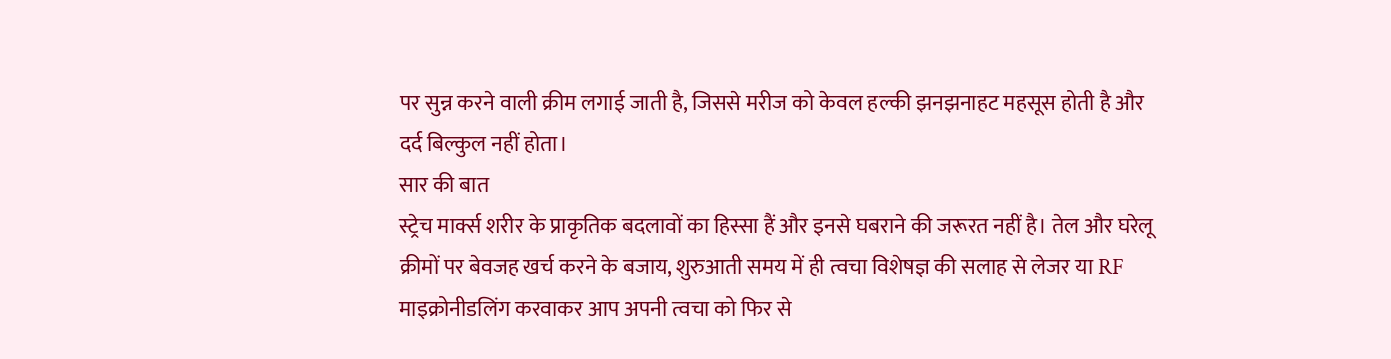पर सुन्न करने वाली क्रीम लगाई जाती है, जिससे मरीज को केवल हल्की झनझनाहट महसूस होती है और दर्द बिल्कुल नहीं होता।
सार की बात
स्ट्रेच मार्क्स शरीर के प्राकृतिक बदलावों का हिस्सा हैं और इनसे घबराने की जरूरत नहीं है। तेल और घरेलू क्रीमों पर बेवजह खर्च करने के बजाय, शुरुआती समय में ही त्वचा विशेषज्ञ की सलाह से लेजर या RF माइक्रोनीडलिंग करवाकर आप अपनी त्वचा को फिर से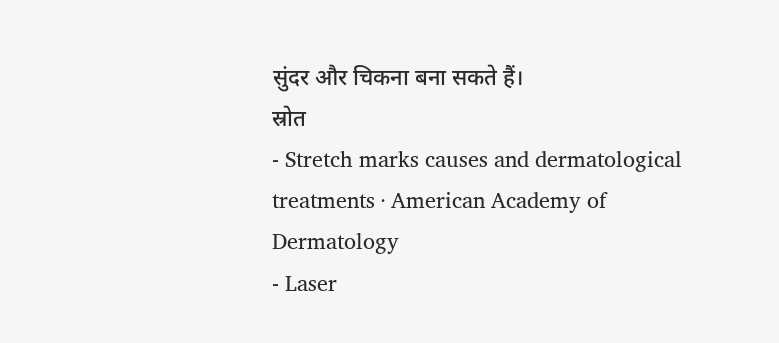सुंदर और चिकना बना सकते हैं।
स्रोत
- Stretch marks causes and dermatological treatments · American Academy of Dermatology
- Laser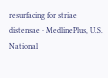resurfacing for striae distensae · MedlinePlus, U.S. National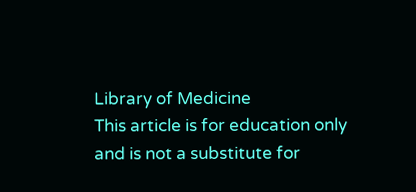Library of Medicine
This article is for education only and is not a substitute for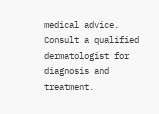medical advice. Consult a qualified dermatologist for diagnosis and treatment.